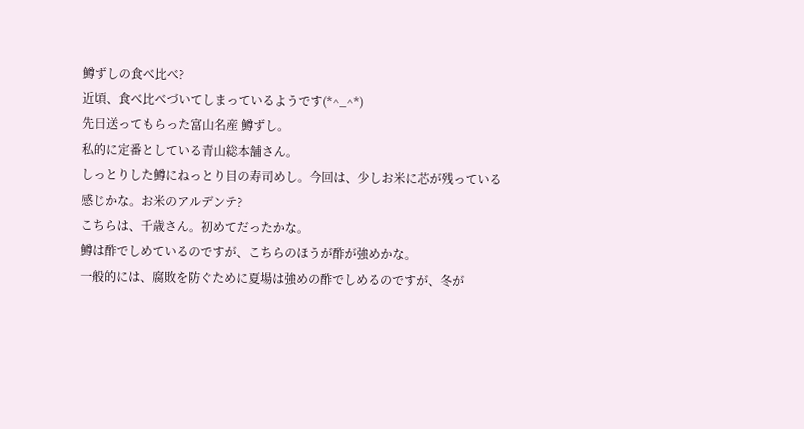鱒ずしの食べ比べ?
近頃、食べ比べづいてしまっているようです(*^_^*)
先日送ってもらった富山名産 鱒ずし。
私的に定番としている青山総本舗さん。
しっとりした鱒にねっとり目の寿司めし。今回は、少しお米に芯が残っている感じかな。お米のアルデンテ?
こちらは、千歳さん。初めてだったかな。
鱒は酢でしめているのですが、こちらのほうが酢が強めかな。
一般的には、腐敗を防ぐために夏場は強めの酢でしめるのですが、冬が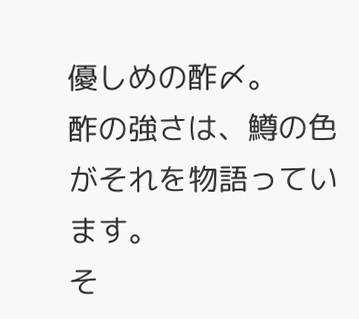優しめの酢〆。
酢の強さは、鱒の色がそれを物語っています。
そ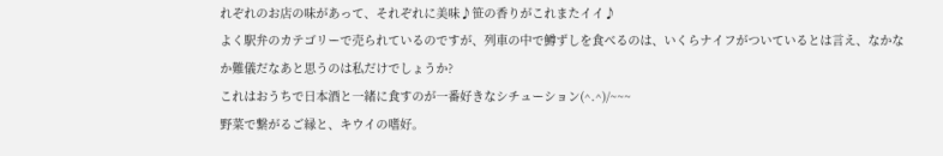れぞれのお店の味があって、それぞれに美味♪笹の香りがこれまたイイ♪
よく駅弁のカテゴリーで売られているのですが、列車の中で鱒ずしを食べるのは、いくらナイフがついているとは言え、なかなか難儀だなあと思うのは私だけでしょうか?
これはおうちで日本酒と一緒に食すのが一番好きなシチューション(^.^)/~~~
野菜で繋がるご縁と、キウイの嗜好。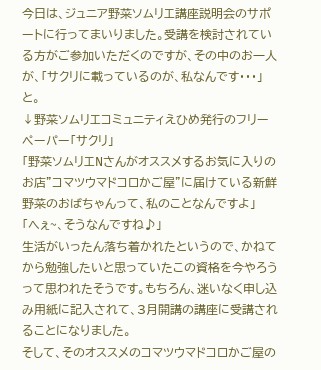今日は、ジュニア野菜ソムリエ講座説明会のサポートに行ってまいりました。受講を検討されている方がご参加いただくのですが、その中のお一人が、「サクリに載っているのが、私なんです・・・」と。
↓野菜ソムリエコミュニティえひめ発行のフリーペーパー「サクリ」
「野菜ソムリエNさんがオススメするお気に入りのお店”コマツウマドコロかご屋”に届けている新鮮野菜のおばちゃんって、私のことなんですよ」
「へぇ~、そうなんですね♪」
生活がいったん落ち着かれたというので、かねてから勉強したいと思っていたこの資格を今やろうって思われたそうです。もちろん、迷いなく申し込み用紙に記入されて、3月開講の講座に受講されることになりました。
そして、そのオススメのコマツウマドコロかご屋の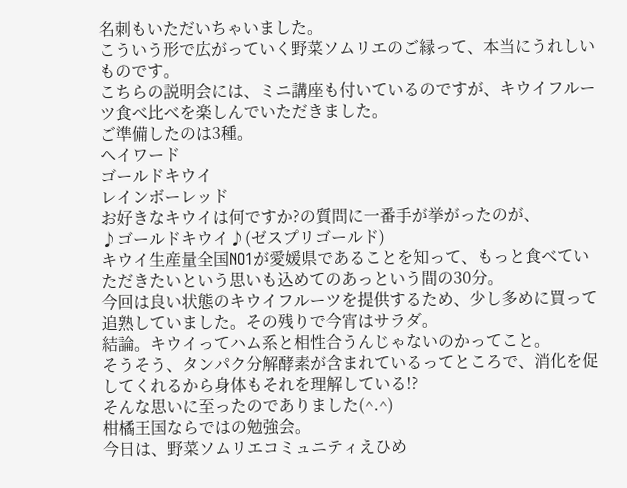名刺もいただいちゃいました。
こういう形で広がっていく野菜ソムリエのご縁って、本当にうれしいものです。
こちらの説明会には、ミニ講座も付いているのですが、キウイフルーツ食べ比べを楽しんでいただきました。
ご準備したのは3種。
ヘイワード
ゴールドキウイ
レインボーレッド
お好きなキウイは何ですか?の質問に一番手が挙がったのが、
♪ゴールドキウイ♪(ゼスプリゴールド)
キウイ生産量全国NO1が愛媛県であることを知って、もっと食べていただきたいという思いも込めてのあっという間の30分。
今回は良い状態のキウイフルーツを提供するため、少し多めに買って追熟していました。その残りで今宵はサラダ。
結論。キウイってハム系と相性合うんじゃないのかってこと。
そうそう、タンパク分解酵素が含まれているってところで、消化を促してくれるから身体もそれを理解している!?
そんな思いに至ったのでありました(^.^)
柑橘王国ならではの勉強会。
今日は、野菜ソムリエコミュニティえひめ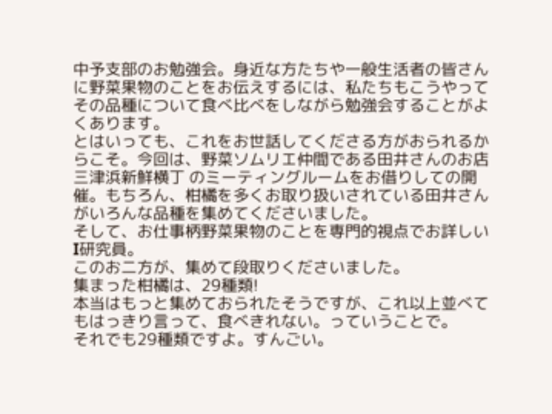中予支部のお勉強会。身近な方たちや一般生活者の皆さんに野菜果物のことをお伝えするには、私たちもこうやってその品種について食べ比べをしながら勉強会することがよくあります。
とはいっても、これをお世話してくださる方がおられるからこそ。今回は、野菜ソムリエ仲間である田井さんのお店 三津浜新鮮横丁 のミーティングルームをお借りしての開催。もちろん、柑橘を多くお取り扱いされている田井さんがいろんな品種を集めてくださいました。
そして、お仕事柄野菜果物のことを専門的視点でお詳しいI研究員。
このお二方が、集めて段取りくださいました。
集まった柑橘は、29種類!
本当はもっと集めておられたそうですが、これ以上並べてもはっきり言って、食べきれない。っていうことで。
それでも29種類ですよ。すんごい。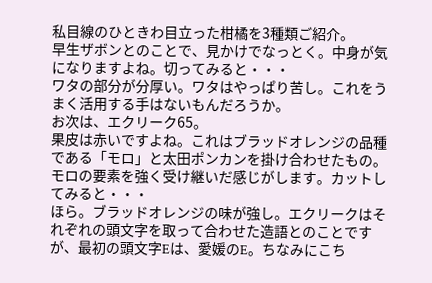私目線のひときわ目立った柑橘を3種類ご紹介。
早生ザボンとのことで、見かけでなっとく。中身が気になりますよね。切ってみると・・・
ワタの部分が分厚い。ワタはやっぱり苦し。これをうまく活用する手はないもんだろうか。
お次は、エクリーク65。
果皮は赤いですよね。これはブラッドオレンジの品種である「モロ」と太田ポンカンを掛け合わせたもの。
モロの要素を強く受け継いだ感じがします。カットしてみると・・・
ほら。ブラッドオレンジの味が強し。エクリークはそれぞれの頭文字を取って合わせた造語とのことですが、最初の頭文字Eは、愛媛のE。ちなみにこち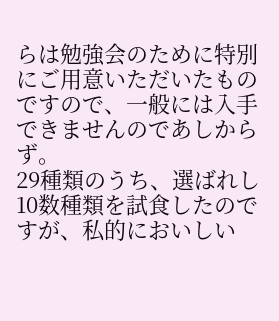らは勉強会のために特別にご用意いただいたものですので、一般には入手できませんのであしからず。
29種類のうち、選ばれし10数種類を試食したのですが、私的においしい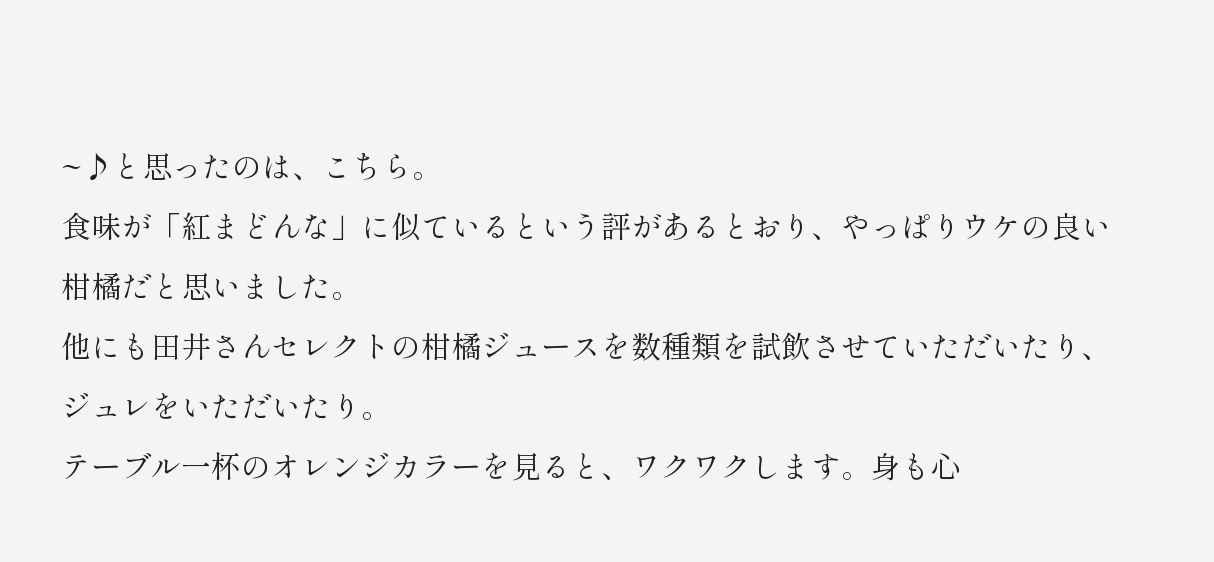~♪と思ったのは、こちら。
食味が「紅まどんな」に似ているという評があるとおり、やっぱりウケの良い柑橘だと思いました。
他にも田井さんセレクトの柑橘ジュースを数種類を試飲させていただいたり、ジュレをいただいたり。
テーブル一杯のオレンジカラーを見ると、ワクワクします。身も心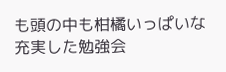も頭の中も柑橘いっぱいな充実した勉強会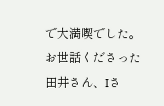で大満喫でした。
お世話くださった田井さん、Iさ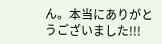ん。本当にありがとうございました!!!